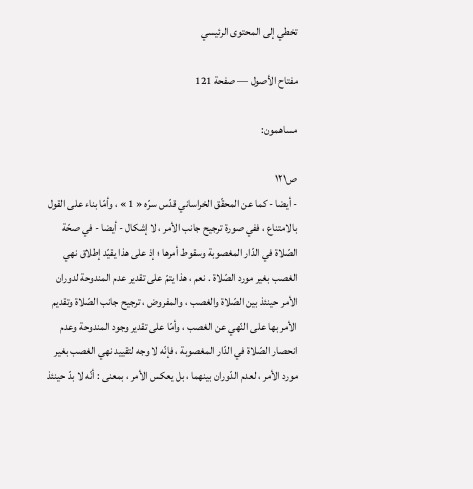تخطي إلى المحتوى الرئيسي

مفتاح الأصول — صفحة 121

مساهمون:

ص١٢١
- أيضا - كما عن المحقّق الخراساني قدّس سرّه « 1 » ، وأمّا بناء على القول بالامتناع ، ففي صورة ترجيح جانب الأمر ، لا إشكال - أيضا - في صحّة الصّلاة في الدّار المغصوبة وسقوط أمرها ؛ إذ على هذا يقيّد إطلاق نهي الغصب بغير مورد الصّلاة . نعم ، هذا يتمّ على تقدير عدم المندوحة لدوران الأمر حينئذ بين الصّلاة والغصب ، والمفروض ، ترجيح جانب الصّلاة وتقديم الأمر بها على النّهي عن الغصب ، وأمّا على تقدير وجود المندوحة وعدم انحصار الصّلاة في الدّار المغصوبة ، فإنّه لا وجه لتقييد نهي الغصب بغير مورد الأمر ، لعدم الدّوران بينهما ، بل يعكس الأمر ، بمعنى : أنّه لا بدّ حينئذ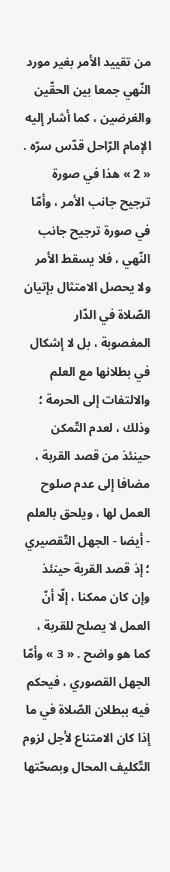من تقييد الأمر بغير مورد النّهي جمعا بين الحقّين والغرضين ، كما أشار إليه الإمام الرّاحل قدّس سرّه . « 2 » هذا في صورة ترجيح جانب الأمر ، وأمّا في صورة ترجيح جانب النّهي ، فلا يسقط الأمر ولا يحصل الامتثال بإتيان الصّلاة في الدّار المغصوبة ، بل لا إشكال في بطلانها مع العلم والالتفات إلى الحرمة ؛ وذلك ، لعدم التّمكن حينئذ من قصد القربة ، مضافا إلى عدم صلوح العمل لها ، ويلحق بالعلم - أيضا - الجهل التّقصيري ؛ إذ قصد القربة حينئذ وإن كان ممكنا ، إلّا أنّ العمل لا يصلح للقربة ، كما هو واضح . « 3 » وأمّا الجهل القصوري ، فيحكم فيه ببطلان الصّلاة في ما إذا كان الامتناع لأجل لزوم التّكليف المحال وبصحّتها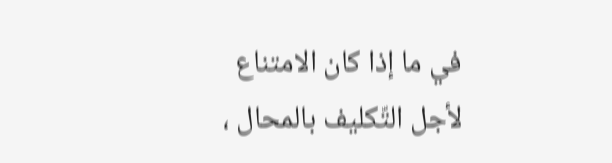في ما إذا كان الامتناع لأجل التّكليف بالمحال ،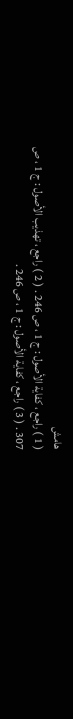هامش
( 1 ) راجع ، كفاية الأصول : ج 1 ، ص 246 . ( 2 ) راجع ، تهذيب الأصول : ج 1 ، ص 307 . ( 3 ) راجع ، كفاية الأصول : ج 1 ، ص 246 .